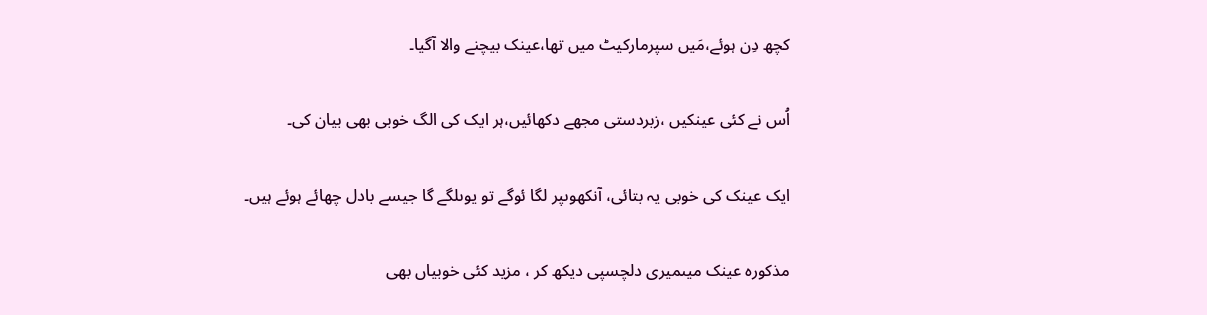کچھ دِن ہوئے،مَیں سپرمارکیٹ میں تھا،عینک بیچنے والا آگیا۔

اُس نے کئی عینکیں ،زبردستی مجھے دکھائیں،ہر ایک کی الگ خوبی بھی بیان کی۔

ایک عینک کی خوبی یہ بتائی، آنکھوںپر لگا ئوگے تو یوںلگے گا جیسے بادل چھائے ہوئے ہیں۔

مذکورہ عینک میںمیری دلچسپی دیکھ کر ، مزید کئی خوبیاں بھی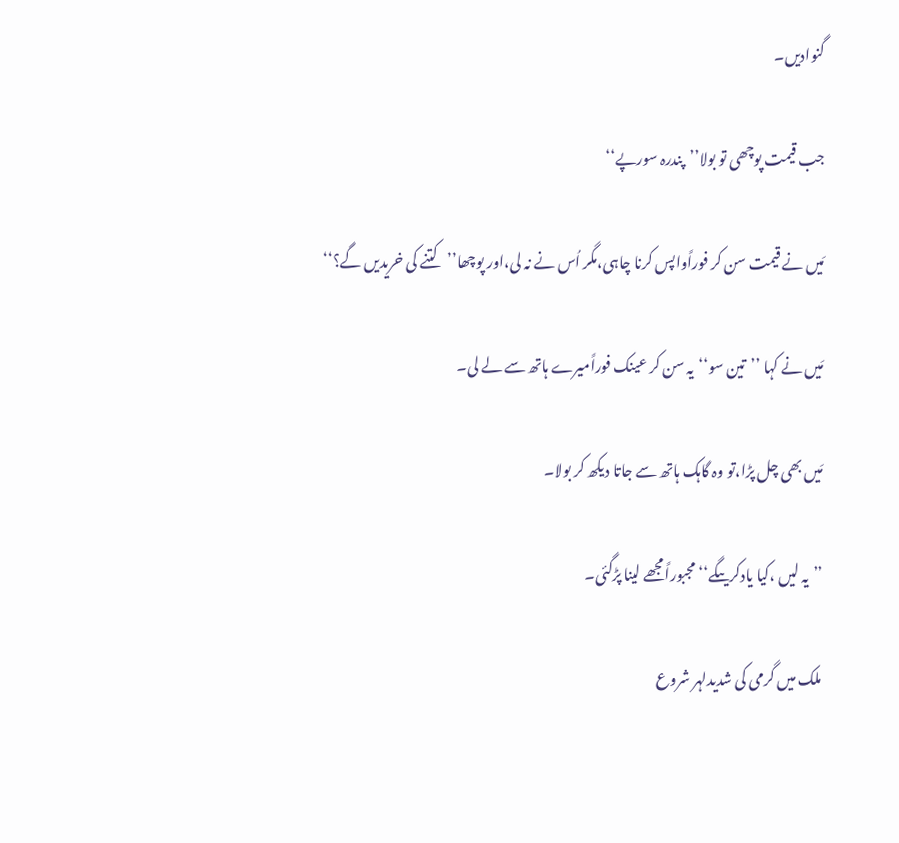گنوادیں۔

جب قیمت پوچھی تو بولا’’پندرہ سورپے‘‘

مَیں نے قیمت سن کر فوراًواپس کرنا چاہی،مگر اُس نے نہ لی،اور پوچھا’’کتنے کی خریدیں گے؟‘‘

مَیں نے کہا ’’تین سو‘‘یہ سن کر عینک فوراًمیرے ہاتھ سے لے لی۔

مَیں بھی چل پڑا،تو وہ گاہک ہاتھ سے جاتا دیکھ کر بولا۔

’’یہ لیں ،کیا یادکریںگے‘‘مجبوراًمجھے لینا پڑگئی۔

ملک میں گرمی کی شدیدلہر شروع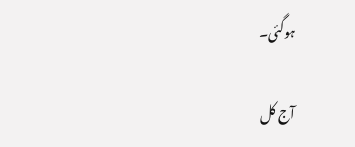ہوگئی۔

آج کل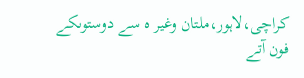کراچی،لاہور،ملتان وغیر ہ سے دوستوںکے فون آتے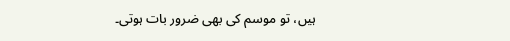ہیں، تو موسم کی بھی ضرور بات ہوتی۔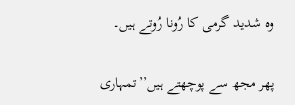وہ شدید گرمی کا رُونا رُوتے ہیں۔

پھر مجھ سے پوچھتے ہیں’’تمہاری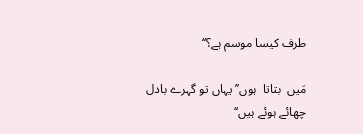طرف کیسا موسم ہے؟‘‘

مَیں  بتاتا  ہوں’’ یہاں تو گہرے بادل چھائے ہوئے ہیں‘‘